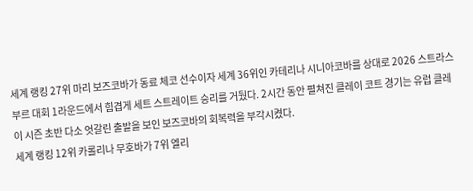세계 랭킹 27위 마리 보즈코바가 동료 체코 선수이자 세계 36위인 카테리나 시니아코바를 상대로 2026 스트라스부르 대회 1라운드에서 힘겹게 세트 스트레이트 승리를 거뒀다. 2시간 동안 펼쳐진 클레이 코트 경기는 유럽 클레이 시즌 초반 다소 엇갈린 출발을 보인 보즈코바의 회복력을 부각시켰다.
세계 랭킹 12위 카롤리나 무호바가 7위 엘리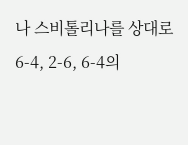나 스비톨리나를 상대로 6-4, 2-6, 6-4의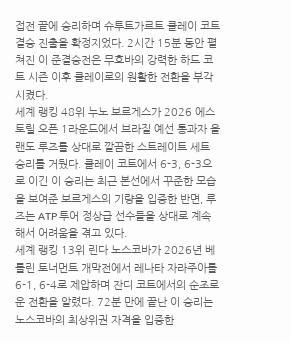접전 끝에 승리하며 슈투트가르트 클레이 코트 결승 진출을 확정지었다. 2시간 15분 동안 펼쳐진 이 준결승전은 무호바의 강력한 하드 코트 시즌 이후 클레이로의 원활한 전환을 부각시켰다.
세계 랭킹 48위 누노 보르게스가 2026 에스토릴 오픈 1라운드에서 브라질 예선 통과자 올랜도 루즈를 상대로 깔끔한 스트레이트 세트 승리를 거뒀다. 클레이 코트에서 6-3, 6-3으로 이긴 이 승리는 최근 본선에서 꾸준한 모습을 보여준 보르게스의 기량을 입증한 반면, 루즈는 ATP 투어 정상급 선수들을 상대로 계속해서 어려움을 겪고 있다.
세계 랭킹 13위 린다 노스코바가 2026년 베를린 토너먼트 개막전에서 레나타 자라주아를 6-1, 6-4로 제압하며 잔디 코트에서의 순조로운 전환을 알렸다. 72분 만에 끝난 이 승리는 노스코바의 최상위권 자격을 입증한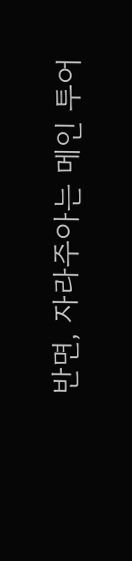반면, 자라주아는 메인 투어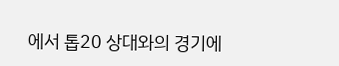에서 톱20 상대와의 경기에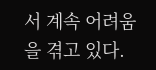서 계속 어려움을 겪고 있다.